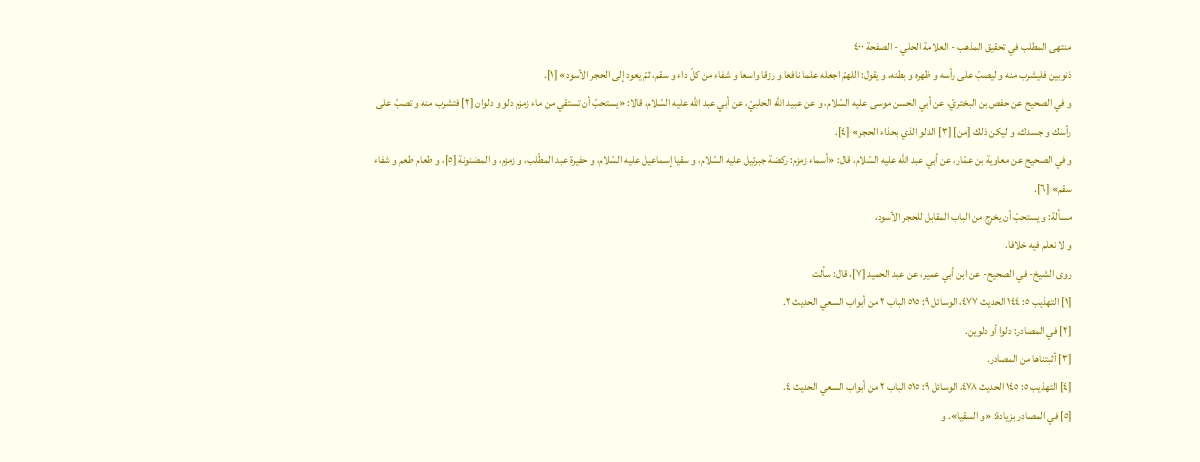منتهى المطلب في تحقيق المذهب - العلامة الحلي - الصفحة ٤٠٠
ذنوبين فليشرب منه و ليصبّ على رأسه و ظهره و بطنه، و يقول: اللهمّ اجعله علما نافعا و رزقا واسعا و شفاء من كلّ داء و سقم، ثمّ يعود إلى الحجر الأسود» [١].
و في الصحيح عن حفص بن البختريّ، عن أبي الحسن موسى عليه السّلام، و عن عبيد اللّه الحلبيّ، عن أبي عبد اللّه عليه السّلام، قالا: «يستحبّ أن تستقي من ماء زمزم دلو و دلوان [٢] فتشرب منه و تصبّ على رأسك و جسدك، و ليكن ذلك [من] [٣] الدلو الذي بحذاء الحجر» [٤].
و في الصحيح عن معاوية بن عمّار، عن أبي عبد اللّه عليه السّلام، قال: «أسماء زمزم: ركضة جبرئيل عليه السّلام، و سقيا إسماعيل عليه السّلام، و حفيرة عبد المطّلب، و زمزم، و المضنونة [٥]، و طعام طعم و شفاء سقم» [٦].
مسألة: و يستحبّ أن يخرج من الباب المقابل للحجر الأسود،
و لا نعلم فيه خلافا.
روى الشيخ- في الصحيح- عن ابن أبي عمير، عن عبد الحميد [٧]، قال: سألت
[١] التهذيب ٥: ١٤٤ الحديث ٤٧٧، الوسائل ٩: ٥١٥ الباب ٢ من أبواب السعي الحديث ٢.
[٢] في المصادر: دلوا أو دلوين.
[٣] أثبتناها من المصادر.
[٤] التهذيب ٥: ١٤٥ الحديث ٤٧٨، الوسائل ٩: ٥١٥ الباب ٢ من أبواب السعي الحديث ٤.
[٥] في المصادر بزيادة: «و السقيا». و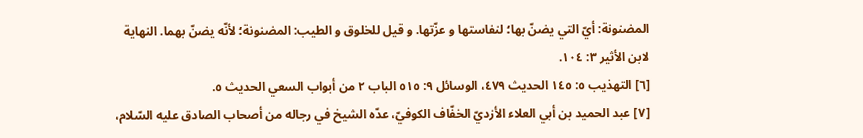المضنونة: أيّ التي يضنّ بها؛ لنفاستها و عزّتها. و قيل للخلوق و الطيب: المضنونة؛ لأنّه يضنّ بهما. النهاية لابن الأثير ٣: ١٠٤.
[٦] التهذيب ٥: ١٤٥ الحديث ٤٧٩، الوسائل ٩: ٥١٥ الباب ٢ من أبواب السعي الحديث ٥.
[٧] عبد الحميد بن أبي العلاء الأزديّ الخفّاف الكوفيّ، عدّه الشيخ في رجاله من أصحاب الصادق عليه السّلام،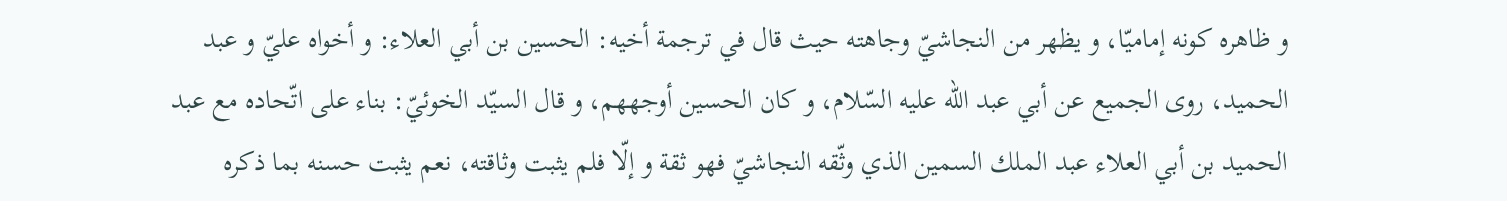و ظاهره كونه إماميّا، و يظهر من النجاشيّ وجاهته حيث قال في ترجمة أخيه: الحسين بن أبي العلاء: و أخواه عليّ و عبد الحميد، روى الجميع عن أبي عبد اللّه عليه السّلام، و كان الحسين أوجههم، و قال السيّد الخوئيّ: بناء على اتّحاده مع عبد الحميد بن أبي العلاء عبد الملك السمين الذي وثّقه النجاشيّ فهو ثقة و إلّا فلم يثبت وثاقته، نعم يثبت حسنه بما ذكره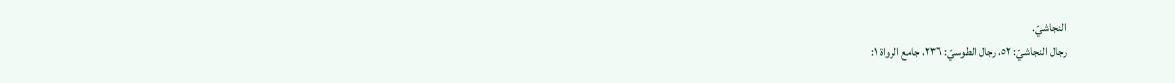النجاشيّ.
رجال النجاشيّ: ٥٢، رجال الطوسيّ: ٢٣٦، جامع الرواة ١: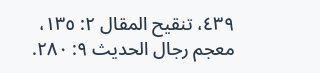٤٣٩، تنقيح المقال ٢: ١٣٥، معجم رجال الحديث ٩: ٢٨٠.